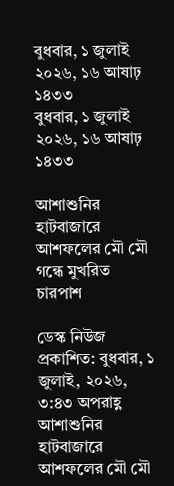বুধবার, ১ জুলাই ২০২৬, ১৬ আষাঢ় ১৪৩৩
বুধবার, ১ জুলাই ২০২৬, ১৬ আষাঢ় ১৪৩৩

আশাশুনির হাটবাজারে আশফলের মৌ মৌ গন্ধে মুখরিত চারপাশ

ডেস্ক নিউজ প্রকাশিত: বুধবার, ১ জুলাই, ২০২৬, ৩:৪৩ অপরাহ্ণ
আশাশুনির হাটবাজারে আশফলের মৌ মৌ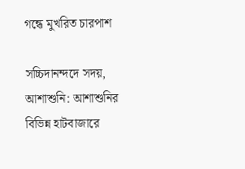গন্ধে মুখরিত চারপাশ

সচ্চিদানন্দদে সদয়, আশাশুনি: আশাশুনির বিভিন্ন হাটবাজারে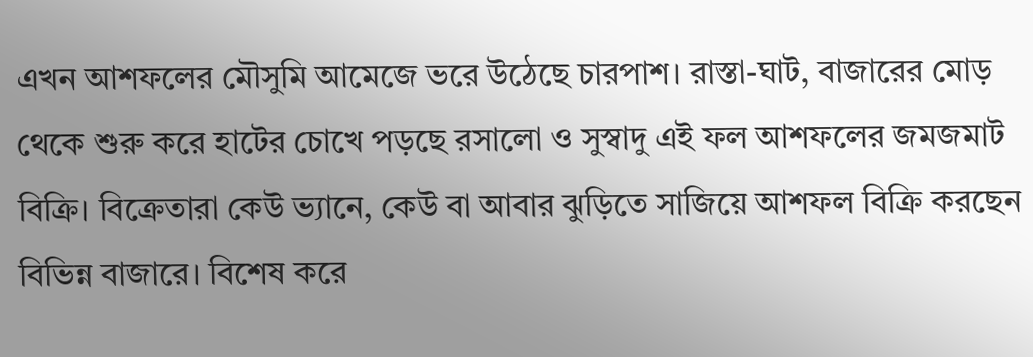এখন আশফলের মৌসুমি আমেজে ভরে উঠেছে চারপাশ। রাস্তা-ঘাট, বাজারের মোড় থেকে শুরু করে হাটের চোখে পড়ছে রসালো ও সুস্বাদু এই ফল আশফলের জমজমাট বিক্রি। বিক্রেতারা কেউ ভ্যানে, কেউ বা আবার ঝুড়িতে সাজিয়ে আশফল বিক্রি করছেন বিভিন্ন বাজারে। বিশেষ করে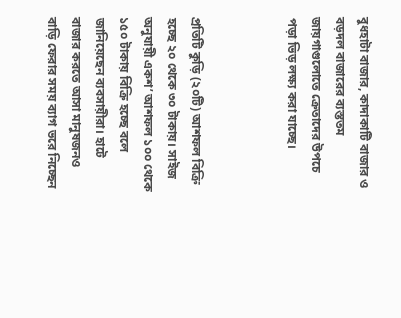বুধহাটা বাজার, কাদাকাটি বাজার ও বড়দল বাজারের ব্যস্ততম জায়গাগুলোতে ক্রেতাদের উপচে পড়া ভিড় লক্ষ্য করা যাচ্ছে।



প্রতিটি কুড়ি (২০টি) আশফল বিক্রি হচ্ছে ২০ থেকে ৩০ টাকায়। সাইজ অনুযায়ী একশ’ আশফল ১০০ থেকে ১৫০ টাকায় বিক্রি হচ্ছে বলে জানিয়েছেন ব্যবসায়ীরা। হাটে বাজার করতে আসা মানুষজনও বাড়ি ফেরার সময় ব্যাগ ভরে নিচ্ছেন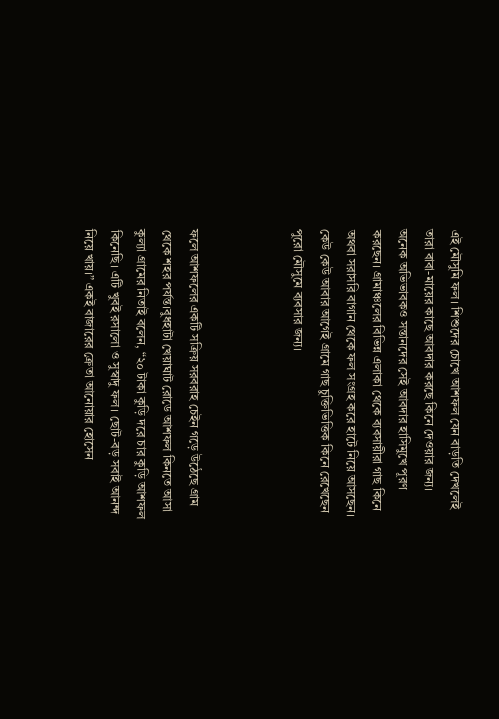এই মৌসুমি ফল। শিশুদের চোখে আশফল যেন বাড়তি দেখলেই তারা বাবা-মায়ের কাছে আবদার করছে কিনে দেওয়ার জন্য। অনেক অভিভাবকও সন্তানদের সেই আবদার হাসিমুখে পূরণ করছেন। গ্রামাঞ্চলের বিভিন্ন এলাকা থেকে ব্যবসায়ীরা গাছ কিনে অথবা সরাসরি বাগান থেকে ফল সংগ্রহ করে হাটে নিয়ে আসছেন। কেউ কেউ আবার আগেই গ্রামে গাছ চুক্তিভিত্তিক কিনে রেখেছেন পুরো মৌসুমে ব্যবসার জন্য।



ফলে আশফলের একটি সক্রিয় সরবরাহ চেইন গড়ে উঠেছে গ্রাম থেকে শহর পর্যন্ত।বুধহাটা খেয়াঘাট রোডে আশফল কিনতে আসা কুল্যা গ্রামের নিতাই বলেন, “২০ টাকা কুড়ি দরে চার কুড়ি আশফল কিনেছি। এটি খুবই রসালো ও সুস্বাদু ফল। ছোট-বড় সবাই আনন্দ নিয়ে খায়।” একই বাজারের ক্রেতা আনোয়ার হোসেন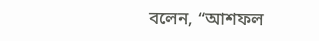বলেন, “আশফল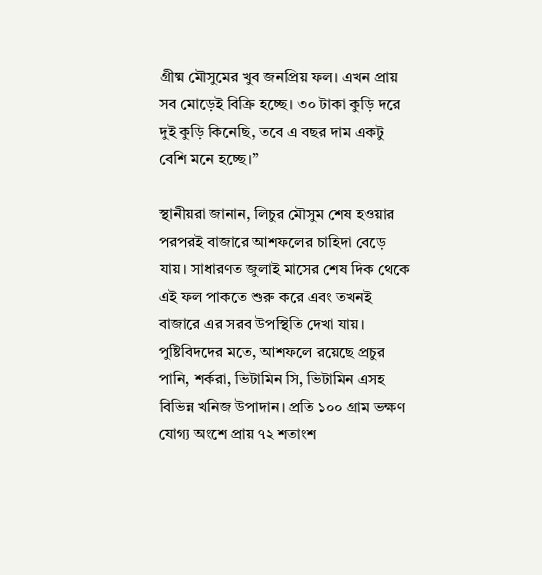গ্রীষ্ম মৌসুমের খুব জনপ্রিয় ফল। এখন প্রায় সব মোড়েই বিক্রি হচ্ছে। ৩০ টাকা কুড়ি দরে দুই কুড়ি কিনেছি, তবে এ বছর দাম একটু বেশি মনে হচ্ছে।”

স্থানীয়রা জানান, লিচুর মৌসুম শেষ হওয়ার পরপরই বাজারে আশফলের চাহিদা বেড়ে যায়। সাধারণত জুলাই মাসের শেষ দিক থেকে এই ফল পাকতে শুরু করে এবং তখনই বাজারে এর সরব উপস্থিতি দেখা যায়। পুষ্টিবিদদের মতে, আশফলে রয়েছে প্রচুর পানি, শর্করা, ভিটামিন সি, ভিটামিন এসহ বিভিন্ন খনিজ উপাদান। প্রতি ১০০ গ্রাম ভক্ষণ যোগ্য অংশে প্রায় ৭২ শতাংশ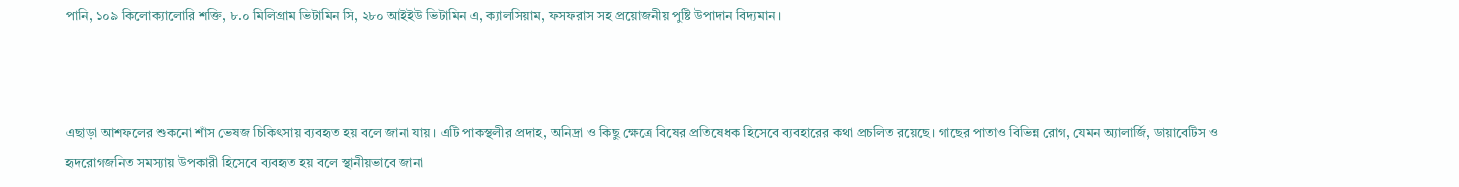পানি, ১০৯ কিলোক্যালোরি শক্তি, ৮.০ মিলিগ্রাম ভিটামিন সি, ২৮০ আইইউ ভিটামিন এ, ক্যালসিয়াম, ফসফরাস সহ প্রয়োজনীয় পুষ্টি উপাদান বিদ্যমান।



এছাড়া আশফলের শুকনো শাঁস ভেষজ চিকিৎসায় ব্যবহৃত হয় বলে জানা যায়। এটি পাকস্থলীর প্রদাহ, অনিদ্রা ও কিছু ক্ষেত্রে বিষের প্রতিষেধক হিসেবে ব্যবহারের কথা প্রচলিত রয়েছে। গাছের পাতাও বিভিন্ন রোগ, যেমন অ্যালার্জি, ডায়াবেটিস ও হৃদরোগজনিত সমস্যায় উপকারী হিসেবে ব্যবহৃত হয় বলে স্থানীয়ভাবে জানা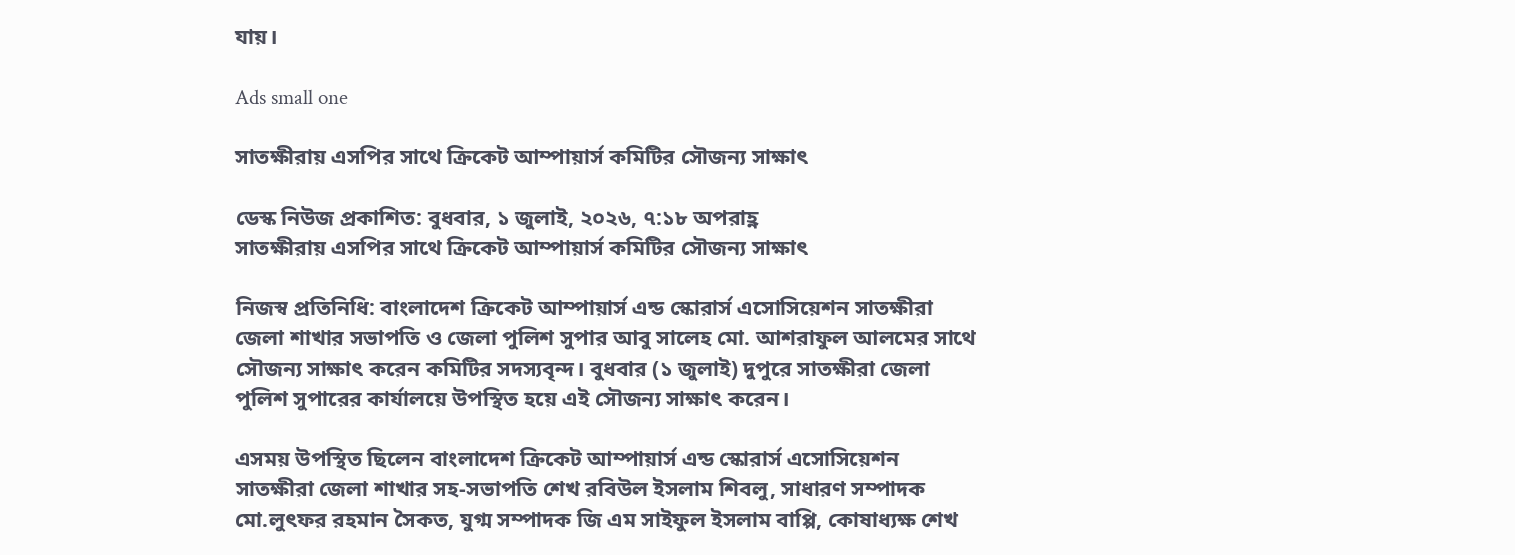যায়।

Ads small one

সাতক্ষীরায় এসপির সাথে ক্রিকেট আম্পায়ার্স কমিটির সৌজন্য সাক্ষাৎ

ডেস্ক নিউজ প্রকাশিত: বুধবার, ১ জুলাই, ২০২৬, ৭:১৮ অপরাহ্ণ
সাতক্ষীরায় এসপির সাথে ক্রিকেট আম্পায়ার্স কমিটির সৌজন্য সাক্ষাৎ

নিজস্ব প্রতিনিধি: বাংলাদেশ ক্রিকেট আম্পায়ার্স এন্ড স্কোরার্স এসোসিয়েশন সাতক্ষীরা জেলা শাখার সভাপতি ও জেলা পুলিশ সুপার আবু সালেহ মো. আশরাফুল আলমের সাথে সৌজন্য সাক্ষাৎ করেন কমিটির সদস্যবৃন্দ। বুধবার (১ জুলাই) দুপুরে সাতক্ষীরা জেলা পুলিশ সুপারের কার্যালয়ে উপস্থিত হয়ে এই সৌজন্য সাক্ষাৎ করেন।

এসময় উপস্থিত ছিলেন বাংলাদেশ ক্রিকেট আম্পায়ার্স এন্ড স্কোরার্স এসোসিয়েশন সাতক্ষীরা জেলা শাখার সহ-সভাপতি শেখ রবিউল ইসলাম শিবলু, সাধারণ সম্পাদক মো.লুৎফর রহমান সৈকত, যুগ্ম সম্পাদক জি এম সাইফুল ইসলাম বাপ্পি, কোষাধ্যক্ষ শেখ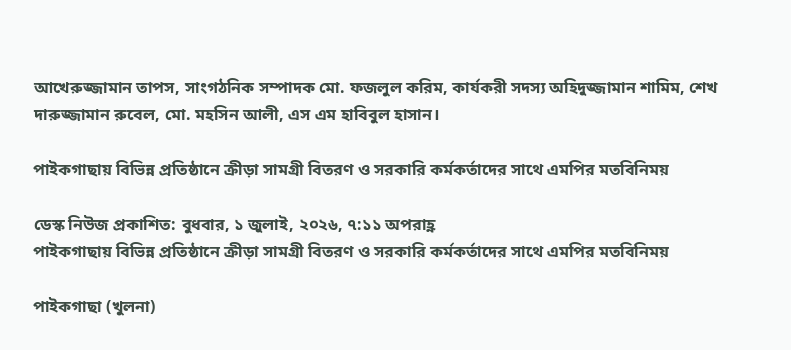আখেরুজ্জামান তাপস, সাংগঠনিক সম্পাদক মো. ফজলুল করিম, কার্যকরী সদস্য অহিদুজ্জামান শামিম, শেখ দারুজ্জামান রুবেল, মো. মহসিন আলী, এস এম হাবিবুল হাসান।

পাইকগাছায় বিভিন্ন প্রতিষ্ঠানে ক্রীড়া সামগ্রী বিতরণ ও সরকারি কর্মকর্তাদের সাথে এমপির মতবিনিময়

ডেস্ক নিউজ প্রকাশিত: বুধবার, ১ জুলাই, ২০২৬, ৭:১১ অপরাহ্ণ
পাইকগাছায় বিভিন্ন প্রতিষ্ঠানে ক্রীড়া সামগ্রী বিতরণ ও সরকারি কর্মকর্তাদের সাথে এমপির মতবিনিময়

পাইকগাছা (খুলনা)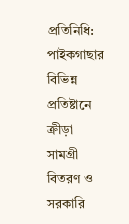প্রতিনিধি: পাইকগাছার বিভিন্ন প্রতিষ্টানে ক্রীড়া সামগ্রী বিতরণ ও সরকারি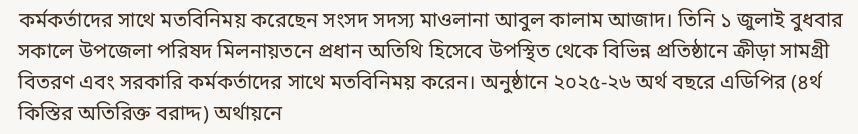কর্মকর্তাদের সাথে মতবিনিময় করেছেন সংসদ সদস্য মাওলানা আবুল কালাম আজাদ। তিনি ১ জুলাই বুধবার সকালে উপজেলা পরিষদ মিলনায়তনে প্রধান অতিথি হিসেবে উপস্থিত থেকে বিভিন্ন প্রতিষ্ঠানে ক্রীড়া সামগ্রী বিতরণ এবং সরকারি কর্মকর্তাদের সাথে মতবিনিময় করেন। অনুষ্ঠানে ২০২৫-২৬ অর্থ বছরে এডিপির (৪র্থ কিস্তির অতিরিক্ত বরাদ্দ) অর্থায়নে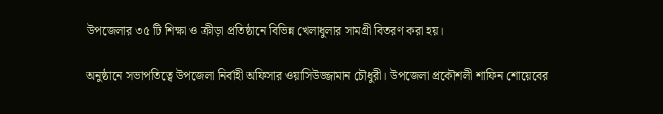উপজেলার ৩৫ টি শিক্ষা ও ক্রীড়া প্রতিষ্ঠানে বিভিন্ন খেলাধুলার সামগ্রী বিতরণ করা হয়।

অনুষ্ঠানে সভাপতিত্বে উপজেলা নির্বাহী অফিসার ওয়াসিউজ্জামান চৌধুরী। উপজেলা প্রকৌশলী শাফিন শোয়েবের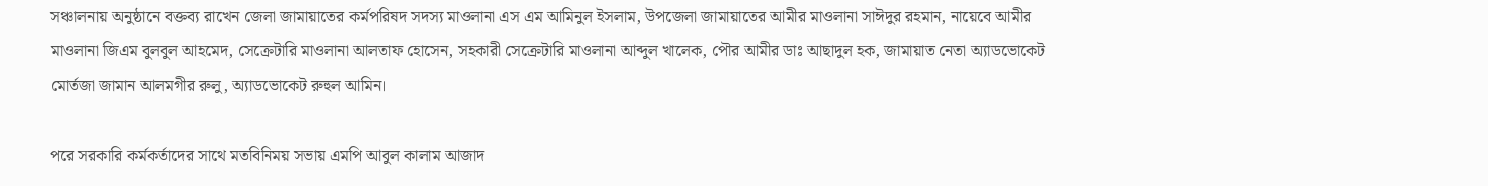সঞ্চালনায় অনুষ্ঠানে বক্তব্য রাখেন জেলা জামায়াতের কর্মপরিষদ সদস্য মাওলানা এস এম আমিনুল ইসলাম, উপজেলা জামায়াতের আমীর মাওলানা সাঈদুর রহমান, নায়েবে আমীর মাওলানা জিএম বুলবুল আহমেদ, সেক্রেটারি মাওলানা আলতাফ হোসেন, সহকারী সেক্রেটারি মাওলানা আব্দুল খালেক, পৌর আমীর ডাঃ আছাদুল হক, জামায়াত নেতা অ্যাডভোকেট মোর্তজা জামান আলমগীর রুলু, অ্যাডভোকেট রুহুল আমিন।

পরে সরকারি কর্মকর্তাদের সাথে মতবিনিময় সভায় এমপি আবুল কালাম আজাদ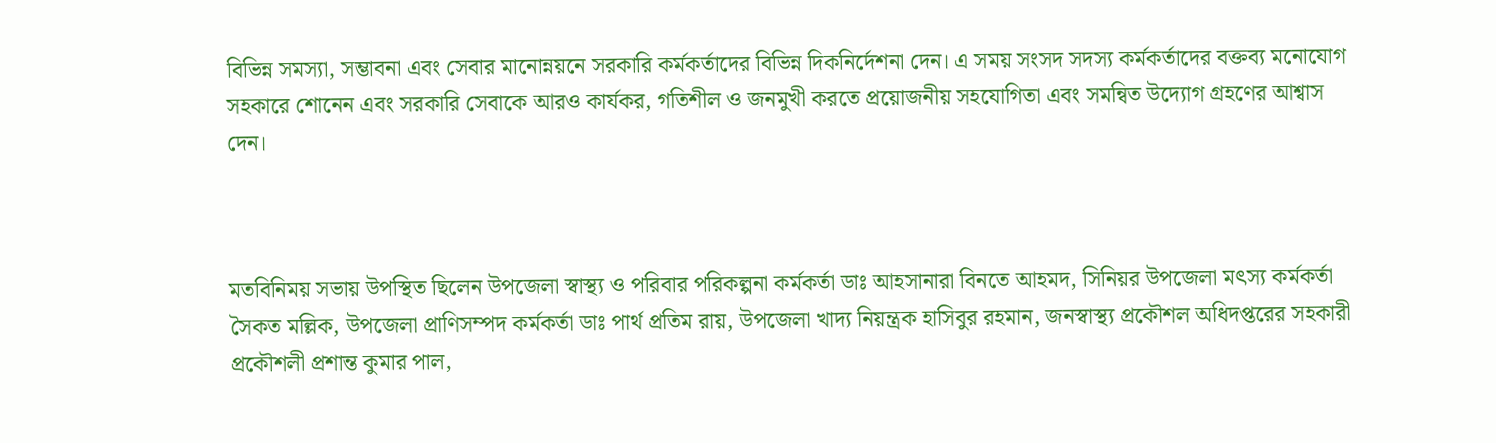বিভিন্ন সমস্যা, সম্ভাবনা এবং সেবার মানোন্নয়নে সরকারি কর্মকর্তাদের বিভিন্ন দিকনির্দেশনা দেন। এ সময় সংসদ সদস্য কর্মকর্তাদের বক্তব্য মনোযোগ সহকারে শোনেন এবং সরকারি সেবাকে আরও কার্যকর, গতিশীল ও জনমুখী করতে প্রয়োজনীয় সহযোগিতা এবং সমন্বিত উদ্যোগ গ্রহণের আশ্বাস দেন।



মতবিনিময় সভায় উপস্থিত ছিলেন উপজেলা স্বাস্থ্য ও পরিবার পরিকল্পনা কর্মকর্তা ডাঃ আহসানারা বিনতে আহমদ, সিনিয়র উপজেলা মৎস্য কর্মকর্তা সৈকত মল্লিক, উপজেলা প্রাণিসম্পদ কর্মকর্তা ডাঃ পার্থ প্রতিম রায়, উপজেলা খাদ্য নিয়ন্ত্রক হাসিবুর রহমান, জনস্বাস্থ্য প্রকৌশল অধিদপ্তরের সহকারী প্রকৌশলী প্রশান্ত কুমার পাল,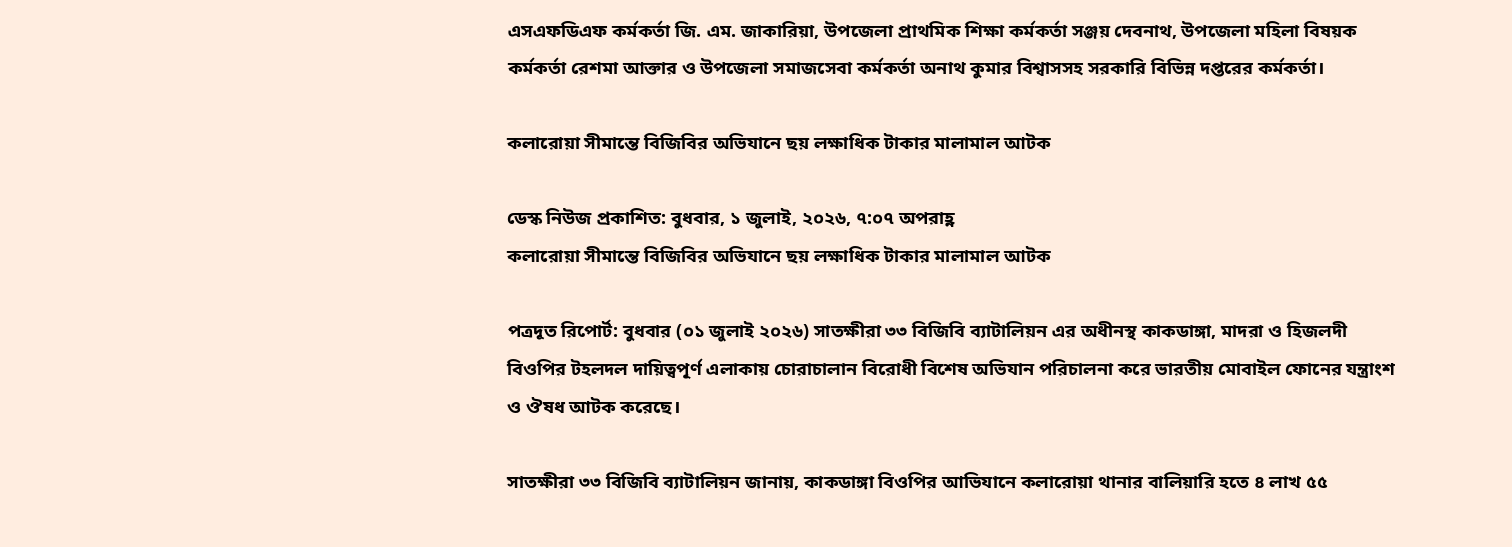এসএফডিএফ কর্মকর্তা জি. এম. জাকারিয়া, উপজেলা প্রাথমিক শিক্ষা কর্মকর্তা সঞ্জয় দেবনাথ, উপজেলা মহিলা বিষয়ক কর্মকর্তা রেশমা আক্তার ও উপজেলা সমাজসেবা কর্মকর্তা অনাথ কুমার বিশ্বাসসহ সরকারি বিভিন্ন দপ্তরের কর্মকর্তা।

কলারোয়া সীমান্তে বিজিবির অভিযানে ছয় লক্ষাধিক টাকার মালামাল আটক

ডেস্ক নিউজ প্রকাশিত: বুধবার, ১ জুলাই, ২০২৬, ৭:০৭ অপরাহ্ণ
কলারোয়া সীমান্তে বিজিবির অভিযানে ছয় লক্ষাধিক টাকার মালামাল আটক

পত্রদূত রিপোর্ট: বুধবার (০১ জুলাই ২০২৬) সাতক্ষীরা ৩৩ বিজিবি ব্যাটালিয়ন এর অধীনস্থ কাকডাঙ্গা, মাদরা ও হিজলদী বিওপির টহলদল দায়িত্বপূর্ণ এলাকায় চোরাচালান বিরোধী বিশেষ অভিযান পরিচালনা করে ভারতীয় মোবাইল ফোনের যন্ত্রাংশ ও ঔষধ আটক করেছে।

সাতক্ষীরা ৩৩ বিজিবি ব্যাটালিয়ন জানায়, কাকডাঙ্গা বিওপির আভিযানে কলারোয়া থানার বালিয়ারি হতে ৪ লাখ ৫৫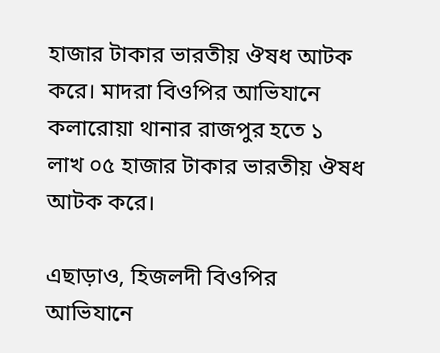হাজার টাকার ভারতীয় ঔষধ আটক করে। মাদরা বিওপির আভিযানে কলারোয়া থানার রাজপুর হতে ১ লাখ ০৫ হাজার টাকার ভারতীয় ঔষধ আটক করে।

এছাড়াও, হিজলদী বিওপির আভিযানে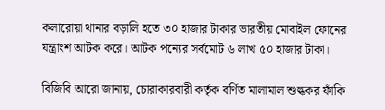কলারোয়া থানার বড়ালি হতে ৩০ হাজার টাকার ভারতীয় মোবাইল ফোনের যন্ত্রাংশ আটক করে। আটক পন্যের সর্বমোট ৬ লাখ ৫০ হাজার টাকা।

বিজিবি আরো জানায়, চোরাকারবারী কর্তৃক বর্ণিত মালামাল শুল্ককর ফাঁকি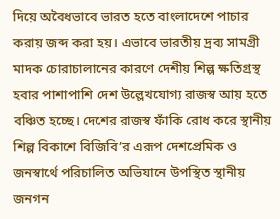দিয়ে অবৈধভাবে ভারত হতে বাংলাদেশে পাচার করায় জব্দ করা হয়। এভাবে ভারতীয় দ্রব্য সামগ্রী মাদক চোরাচালানের কারণে দেশীয় শিল্প ক্ষতিগ্রস্থ হবার পাশাপাশি দেশ উল্লেখযোগ্য রাজস্ব আয় হতে বঞ্চিত হচ্ছে। দেশের রাজস্ব ফাঁকি রোধ করে স্থানীয় শিল্প বিকাশে বিজিবি’র এরূপ দেশপ্রেমিক ও জনস্বার্থে পরিচালিত অভিযানে উপস্থিত স্থানীয় জনগন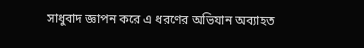সাধুবাদ জ্ঞাপন করে এ ধরণের অভিযান অব্যাহত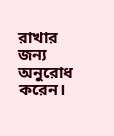রাখার জন্য অনুরোধ করেন।